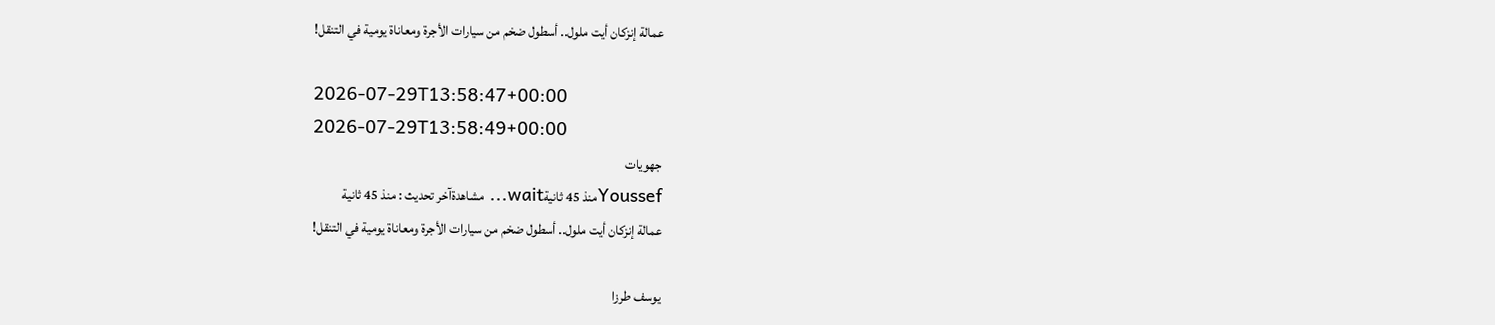عمالة إنزكان أيت ملول.. أسطول ضخم من سيارات الأجرة ومعاناة يومية في التنقل!

2026-07-29T13:58:47+00:00
2026-07-29T13:58:49+00:00
جهويات
Youssefمنذ 45 ثانيةwait... مشاهدةآخر تحديث : منذ 45 ثانية
عمالة إنزكان أيت ملول.. أسطول ضخم من سيارات الأجرة ومعاناة يومية في التنقل!

يوسف طرزا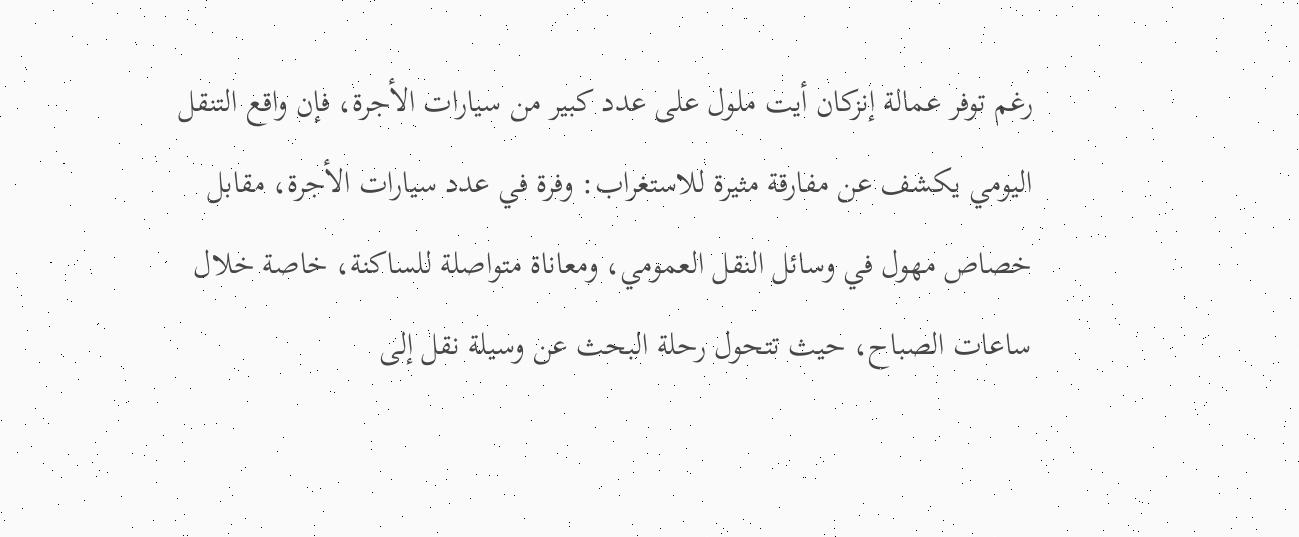رغم توفر عمالة إنزكان أيت ملول على عدد كبير من سيارات الأجرة، فإن واقع التنقل اليومي يكشف عن مفارقة مثيرة للاستغراب: وفرة في عدد سيارات الأجرة، مقابل خصاص مهول في وسائل النقل العمومي، ومعاناة متواصلة للساكنة، خاصة خلال ساعات الصباح، حيث تتحول رحلة البحث عن وسيلة نقل إلى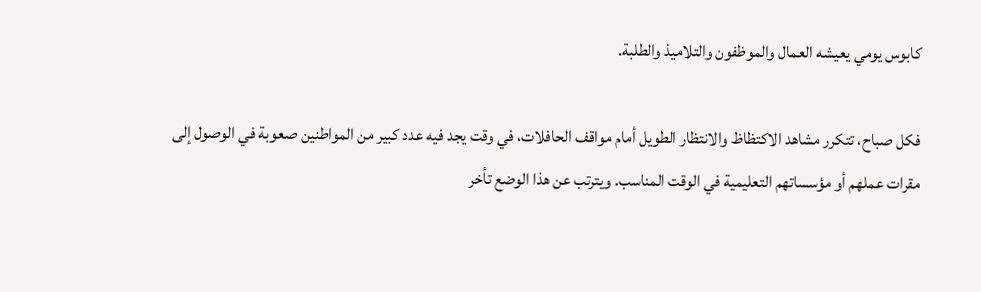كابوس يومي يعيشه العمال والموظفون والتلاميذ والطلبة.

فكل صباح، تتكرر مشاهد الاكتظاظ والانتظار الطويل أمام مواقف الحافلات، في وقت يجد فيه عدد كبير من المواطنين صعوبة في الوصول إلى مقرات عملهم أو مؤسساتهم التعليمية في الوقت المناسب. ويترتب عن هذا الوضع تأخر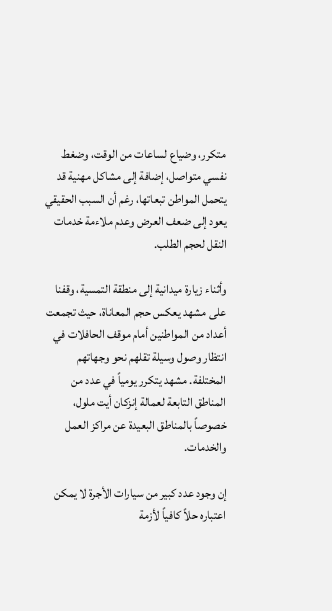متكرر، وضياع لساعات من الوقت، وضغط نفسي متواصل، إضافة إلى مشاكل مهنية قد يتحمل المواطن تبعاتها، رغم أن السبب الحقيقي يعود إلى ضعف العرض وعدم ملاءمة خدمات النقل لحجم الطلب.

وأثناء زيارة ميدانية إلى منطقة التمسية، وقفنا على مشهد يعكس حجم المعاناة، حيث تجمعت أعداد من المواطنين أمام موقف الحافلات في انتظار وصول وسيلة تقلهم نحو وجهاتهم المختلفة. مشهد يتكرر يومياً في عدد من المناطق التابعة لعمالة إنزكان أيت ملول، خصوصاً بالمناطق البعيدة عن مراكز العمل والخدمات.

إن وجود عدد كبير من سيارات الأجرة لا يمكن اعتباره حلاً كافياً لأزمة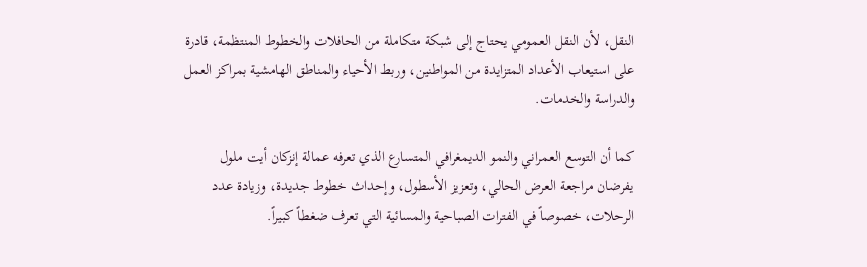النقل، لأن النقل العمومي يحتاج إلى شبكة متكاملة من الحافلات والخطوط المنتظمة، قادرة على استيعاب الأعداد المتزايدة من المواطنين، وربط الأحياء والمناطق الهامشية بمراكز العمل والدراسة والخدمات.

كما أن التوسع العمراني والنمو الديمغرافي المتسارع الذي تعرفه عمالة إنزكان أيت ملول يفرضان مراجعة العرض الحالي، وتعزيز الأسطول، وإحداث خطوط جديدة، وزيادة عدد الرحلات، خصوصاً في الفترات الصباحية والمسائية التي تعرف ضغطاً كبيراً.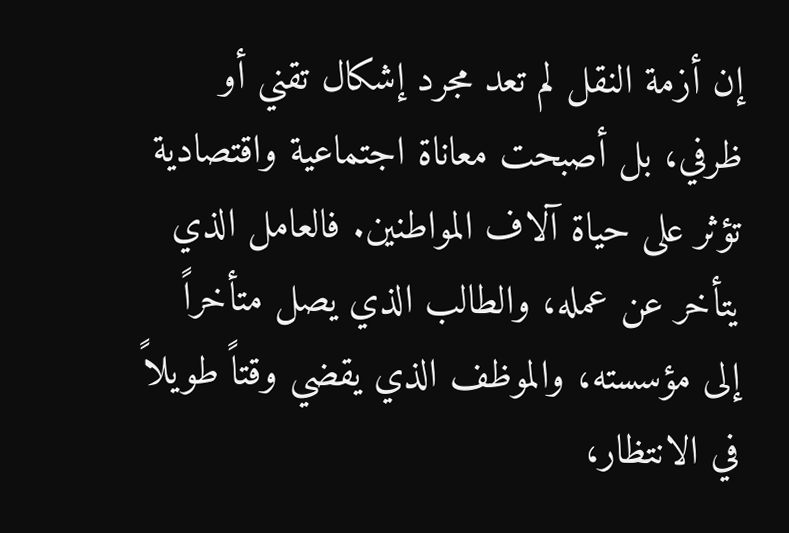إن أزمة النقل لم تعد مجرد إشكال تقني أو ظرفي، بل أصبحت معاناة اجتماعية واقتصادية تؤثر على حياة آلاف المواطنين. فالعامل الذي يتأخر عن عمله، والطالب الذي يصل متأخراً إلى مؤسسته، والموظف الذي يقضي وقتاً طويلاً في الانتظار،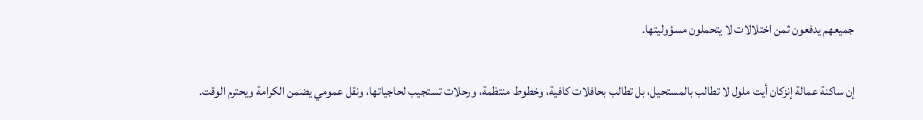جميعهم يدفعون ثمن اختلالات لا يتحملون مسؤوليتها.

إن ساكنة عمالة إنزكان أيت ملول لا تطالب بالمستحيل، بل تطالب بحافلات كافية، وخطوط منتظمة، ورحلات تستجيب لحاجياتها، ونقل عمومي يضمن الكرامة ويحترم الوقت.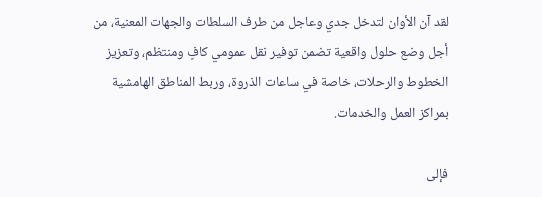لقد آن الأوان لتدخل جدي وعاجل من طرف السلطات والجهات المعنية، من أجل وضع حلول واقعية تضمن توفير نقل عمومي كافٍ ومنتظم، وتعزيز الخطوط والرحلات، خاصة في ساعات الذروة، وربط المناطق الهامشية بمراكز العمل والخدمات.

فإلى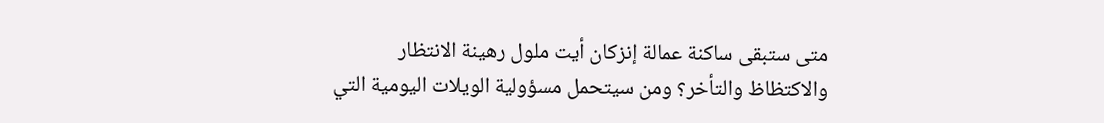متى ستبقى ساكنة عمالة إنزكان أيت ملول رهينة الانتظار والاكتظاظ والتأخر؟ ومن سيتحمل مسؤولية الويلات اليومية التي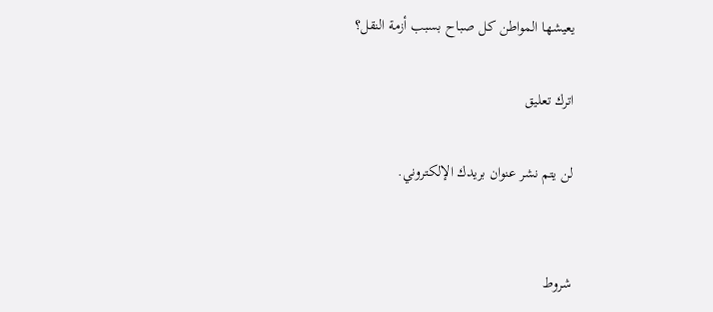يعيشها المواطن كل صباح بسبب أزمة النقل؟

اترك تعليق

لن يتم نشر عنوان بريدك الإلكتروني.


شروط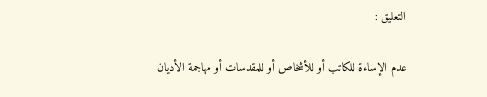التعليق :

عدم الإساءة للكاتب أو للأشخاص أو للمقدسات أو مهاجمة الأديان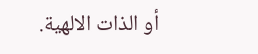أو الذات الالهية.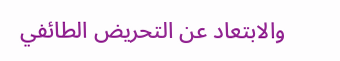والابتعاد عن التحريض الطائفي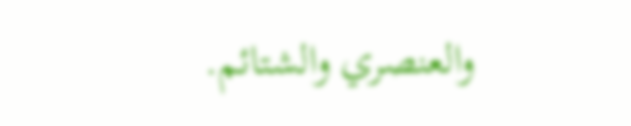والعنصري والشتائم.